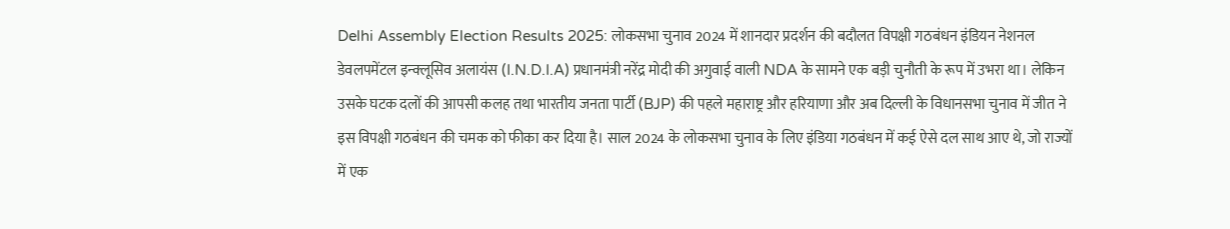Delhi Assembly Election Results 2025: लोकसभा चुनाव 2024 में शानदार प्रदर्शन की बदौलत विपक्षी गठबंधन इंडियन नेशनल डेवलपमेंटल इन्क्लूसिव अलायंस (I.N.D.I.A) प्रधानमंत्री नरेंद्र मोदी की अगुवाई वाली NDA के सामने एक बड़ी चुनौती के रूप में उभरा था। लेकिन उसके घटक दलों की आपसी कलह तथा भारतीय जनता पार्टी (BJP) की पहले महाराष्ट्र और हरियाणा और अब दिल्ली के विधानसभा चुनाव में जीत ने इस विपक्षी गठबंधन की चमक को फीका कर दिया है। साल 2024 के लोकसभा चुनाव के लिए इंडिया गठबंधन में कई ऐसे दल साथ आए थे, जो राज्यों में एक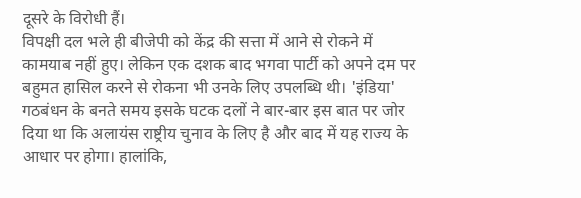दूसरे के विरोधी हैं।
विपक्षी दल भले ही बीजेपी को केंद्र की सत्ता में आने से रोकने में कामयाब नहीं हुए। लेकिन एक दशक बाद भगवा पार्टी को अपने दम पर बहुमत हासिल करने से रोकना भी उनके लिए उपलब्धि थी। 'इंडिया' गठबंधन के बनते समय इसके घटक दलों ने बार-बार इस बात पर जोर दिया था कि अलायंस राष्ट्रीय चुनाव के लिए है और बाद में यह राज्य के आधार पर होगा। हालांकि,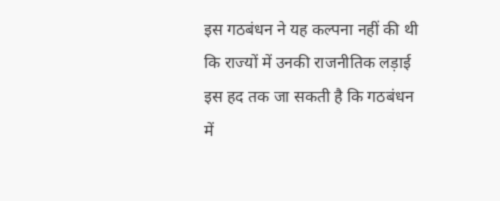इस गठबंधन ने यह कल्पना नहीं की थी कि राज्यों में उनकी राजनीतिक लड़ाई इस हद तक जा सकती है कि गठबंधन में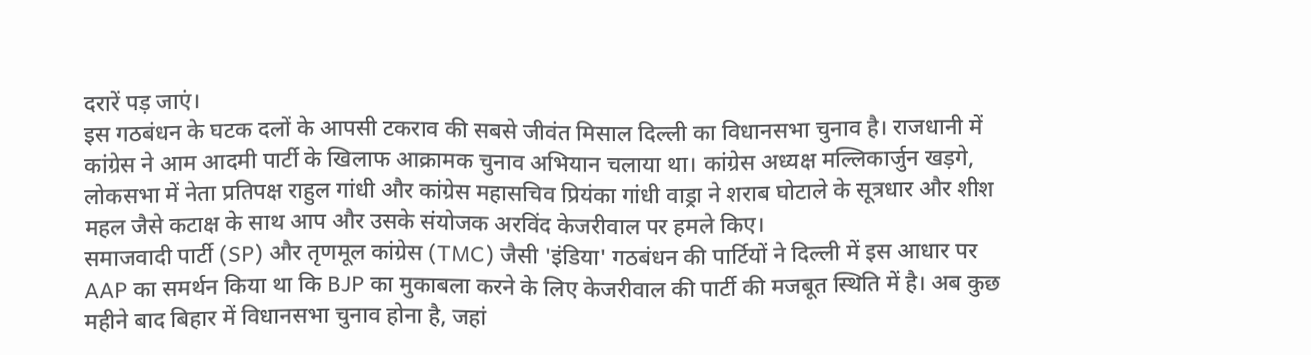दरारें पड़ जाएं।
इस गठबंधन के घटक दलों के आपसी टकराव की सबसे जीवंत मिसाल दिल्ली का विधानसभा चुनाव है। राजधानी में कांग्रेस ने आम आदमी पार्टी के खिलाफ आक्रामक चुनाव अभियान चलाया था। कांग्रेस अध्यक्ष मल्लिकार्जुन खड़गे, लोकसभा में नेता प्रतिपक्ष राहुल गांधी और कांग्रेस महासचिव प्रियंका गांधी वाड्रा ने शराब घोटाले के सूत्रधार और शीश महल जैसे कटाक्ष के साथ आप और उसके संयोजक अरविंद केजरीवाल पर हमले किए।
समाजवादी पार्टी (SP) और तृणमूल कांग्रेस (TMC) जैसी 'इंडिया' गठबंधन की पार्टियों ने दिल्ली में इस आधार पर AAP का समर्थन किया था कि BJP का मुकाबला करने के लिए केजरीवाल की पार्टी की मजबूत स्थिति में है। अब कुछ महीने बाद बिहार में विधानसभा चुनाव होना है, जहां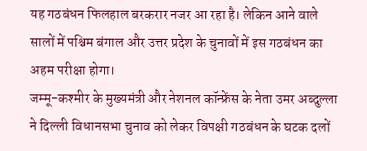यह गठबंधन फिलहाल बरकरार नजर आ रहा है। लेकिन आने वाले सालों में पश्चिम बंगाल और उत्तर प्रदेश के चुनावों में इस गठबंधन का अहम परीक्षा होगा।
जम्मू-कश्मीर के मुख्यमंत्री और नेशनल कॉन्फ्रेंस के नेता उमर अब्दुल्ला ने दिल्ली विधानसभा चुनाव को लेकर विपक्षी गठबंधन के घटक दलों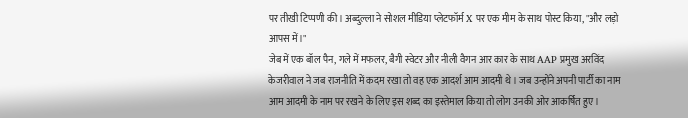पर तीखी टिप्पणी की। अब्दुल्ला ने सोशल मीडिया प्लेटफॉर्म X पर एक मीम के साथ पोस्ट किया, "और लड़ो आपस में।"
जेब में एक बॉल पैन, गले में मफलर, बैगी स्वेटर और नीली वैगन आर कार के साथ AAP प्रमुख अरविंद केजरीवाल ने जब राजनीति में कदम रखा तो वह एक आदर्श आम आदमी थे। जब उन्होंने अपनी पार्टी का नाम आम आदमी के नाम पर रखने के लिए इस शब्द का इस्तेमाल किया तो लोग उनकी ओर आकर्षित हुए।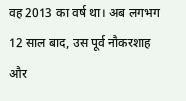वह 2013 का वर्ष था। अब लगभग 12 साल बाद, उस पूर्व नौकरशाह और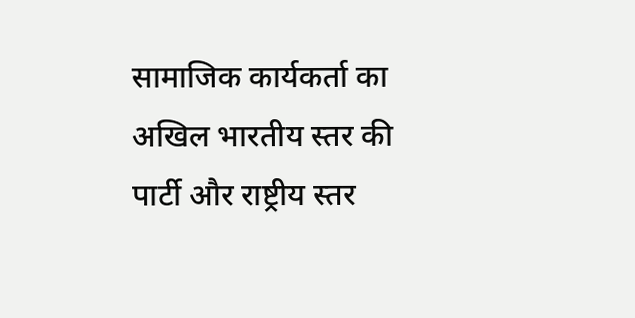सामाजिक कार्यकर्ता का अखिल भारतीय स्तर की पार्टी और राष्ट्रीय स्तर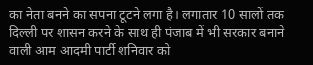का नेता बनने का सपना टूटने लगा है। लगातार 10 सालों तक दिल्ली पर शासन करने के साथ ही पंजाब में भी सरकार बनाने वाली आम आदमी पार्टी शनिवार को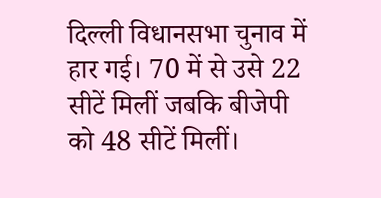दिल्ली विधानसभा चुनाव में हार गई। 70 में से उसे 22 सीटें मिलीं जबकि बीजेपी को 48 सीटें मिलीं।